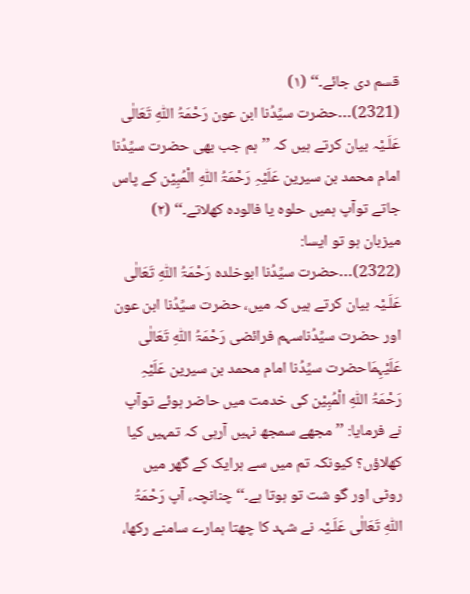قسم دی جائے۔‘‘ (۱)
(2321)…حضرت سیِّدُنا ابن عون رَحْمَۃُ اللّٰہِ تَعَالٰی عَلَـیْہ بیان کرتے ہیں کہ ’’ہم جب بھی حضرت سیِّدُنا امام محمد بن سیرین عَلَیْہِ رَحْمَۃُ اللّٰہِ الْمُبِیْن کے پاس جاتے توآپ ہمیں حلوہ یا فالودہ کھلاتے۔‘‘ (۲)
میزبان ہو تو ایسا:
(2322)…حضرت سیِّدُنا ابوخلدہ رَحْمَۃُ اللّٰہِ تَعَالٰی عَلَـیْہ بیان کرتے ہیں کہ میں، حضرت سیِّدُنا ابن عون اور حضرت سیِّدُناسہم فرائضی رَحْمَۃُ اللّٰہِ تَعَالٰی عَلَیْہِمَاحضرت سیِّدُنا امام محمد بن سیرین عَلَیْہِ رَحْمَۃُ اللّٰہِ الْمُبِیْن کی خدمت میں حاضر ہوئے توآپ نے فرمایا: ’’مجھے سمجھ نہیں آرہی کہ تمہیں کیا کھلاؤں؟ کیونکہ تم میں سے ہرایک کے گھر میں روٹی اور گو شت تو ہوتا ہے۔‘‘ چنانچہ، آپ رَحْمَۃُ اللّٰہِ تَعَالٰی عَلَـیْہ نے شہد کا چھتا ہمارے سامنے رکھا،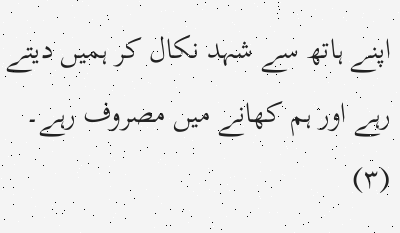اپنے ہاتھ سے شہد نکال کر ہمیں دیتے رہے اور ہم کھانے میں مصروف رہے۔ (۳)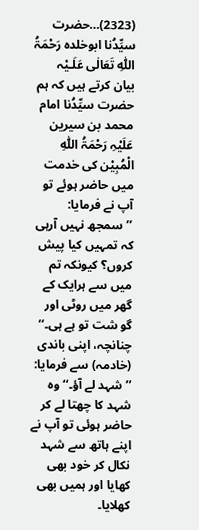(2323)…حضرت سیِّدُنا ابوخلدہ رَحْمَۃُ اللّٰہِ تَعَالٰی عَلَـیْہ بیان کرتے ہیں کہ ہم حضرت سیِّدُنا امام محمد بن سیرین عَلَیْہِ رَحْمَۃُ اللّٰہِ الْمُبِیْن کی خدمت میں حاضر ہوئے تو آپ نے فرمایا: ’’سمجھ نہیں آرہی کہ تمہیں کیا پیش کروں؟ کیونکہ تم میں سے ہرایک کے گھر میں روٹی اور گو شت تو ہے ہی۔‘‘ چنانچہ، اپنی باندی (خادمہ) سے فرمایا: ’’شہد لے آؤ۔‘‘ وہ شہد کا چھتا لے کر حاضر ہوئی تو آپ نے اپنے ہاتھ سے شہد نکال کر خود بھی کھایا اور ہمیں بھی کھلایا۔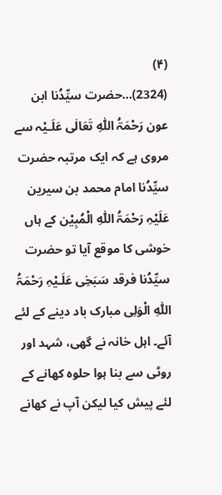(۴)
(2324)…حضرت سیِّدُنا ابن عون رَحْمَۃُ اللّٰہِ تَعَالٰی عَلَـیْہ سے مروی ہے کہ ایک مرتبہ حضرت سیِّدُنا امام محمد بن سیرین عَلَیْہِ رَحْمَۃُ اللّٰہِ الْمُبِیْن کے ہاں خوشی کا موقع آیا تو حضرت سیِّدُنا فرقد سَبَخِی عَلَـیْہِ رَحْمَۃُ اللّٰہِ الْوَلِی مبارک باد دینے کے لئے آئے۔ اہل خانہ نے گھی، شہد اور روٹی سے بنا ہوا حلوہ کھانے کے لئے پیش کیا لیکن آپ نے کھانے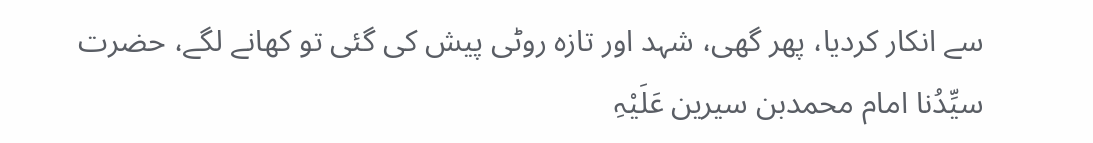سے انکار کردیا، پھر گھی، شہد اور تازہ روٹی پیش کی گئی تو کھانے لگے، حضرت سیِّدُنا امام محمدبن سیرین عَلَیْہِ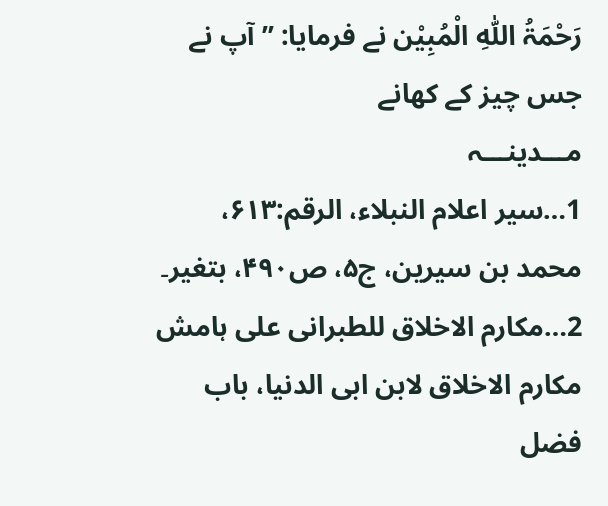رَحْمَۃُ اللّٰہِ الْمُبِیْن نے فرمایا: ’’آپ نے جس چیز کے کھانے
مـــدینـــہ
1…سیر اعلام النبلاء، الرقم:۶۱۳، محمد بن سیرین، ج۵، ص۴۹۰، بتغیر۔
2…مکارم الاخلاق للطبرانی علی ہامش مکارم الاخلاق لابن ابی الدنیا، باب فضل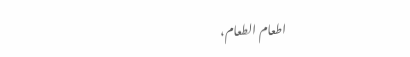اطعام الطعام،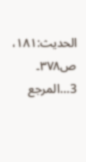الحدیث:۱۸۱، ص۳۷۸۔
3…المرجع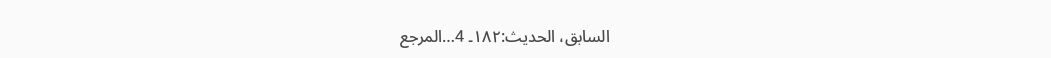السابق، الحدیث:۱۸۲۔ 4…المرجع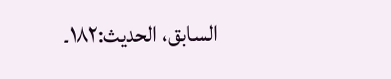السابق، الحدیث:۱۸۲۔